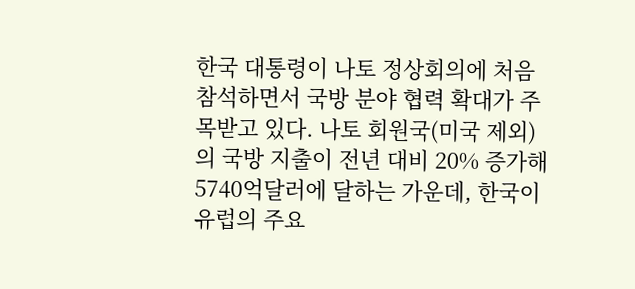한국 대통령이 나토 정상회의에 처음 참석하면서 국방 분야 협력 확대가 주목받고 있다. 나토 회원국(미국 제외)의 국방 지출이 전년 대비 20% 증가해 5740억달러에 달하는 가운데, 한국이 유럽의 주요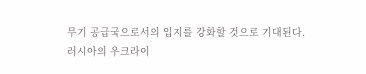무기 공급국으로서의 입지를 강화할 것으로 기대된다.
러시아의 우크라이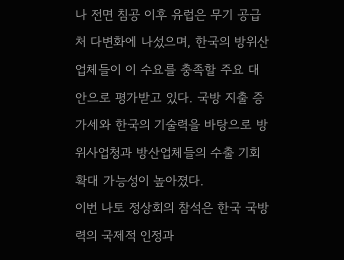나 전면 침공 이후 유럽은 무기 공급처 다변화에 나섰으며, 한국의 방위산업체들이 이 수요를 충족할 주요 대안으로 평가받고 있다. 국방 지출 증가세와 한국의 기술력을 바탕으로 방위사업청과 방산업체들의 수출 기회 확대 가능성이 높아졌다.
이번 나토 정상회의 참석은 한국 국방력의 국제적 인정과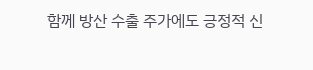함께 방산 수출 주가에도 긍정적 신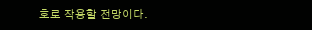호로 작용할 전망이다.